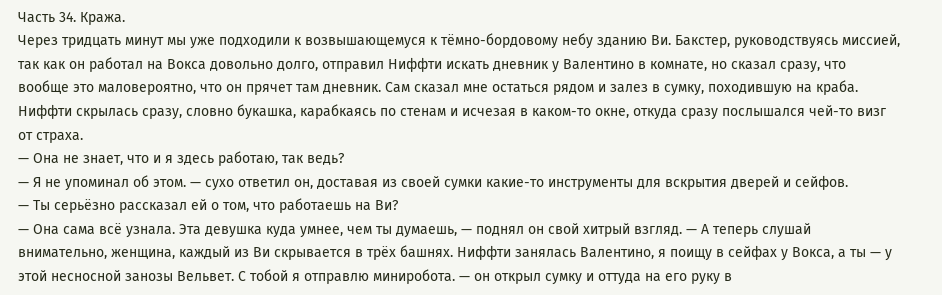Часть 34. Кража.
Через тридцать минут мы уже подходили к возвышающемуся к тёмно-бордовому небу зданию Ви. Бакстер, руководствуясь миссией, так как он работал на Вокса довольно долго, отправил Ниффти искать дневник у Валентино в комнате, но сказал сразу, что вообще это маловероятно, что он прячет там дневник. Сам сказал мне остаться рядом и залез в сумку, походившую на краба.
Ниффти скрылась сразу, словно букашка, карабкаясь по стенам и исчезая в каком-то окне, откуда сразу послышался чей-то визг от страха.
— Она не знает, что и я здесь работаю, так ведь?
— Я не упоминал об этом. — сухо ответил он, доставая из своей сумки какие-то инструменты для вскрытия дверей и сейфов.
— Ты серьёзно рассказал ей о том, что работаешь на Ви?
— Она сама всё узнала. Эта девушка куда умнее, чем ты думаешь, — поднял он свой хитрый взгляд. — А теперь слушай внимательно, женщина, каждый из Ви скрывается в трёх башнях. Ниффти занялась Валентино, я поищу в сейфах у Вокса, а ты — у этой несносной занозы Вельвет. С тобой я отправлю миниробота. — он открыл сумку и оттуда на его руку в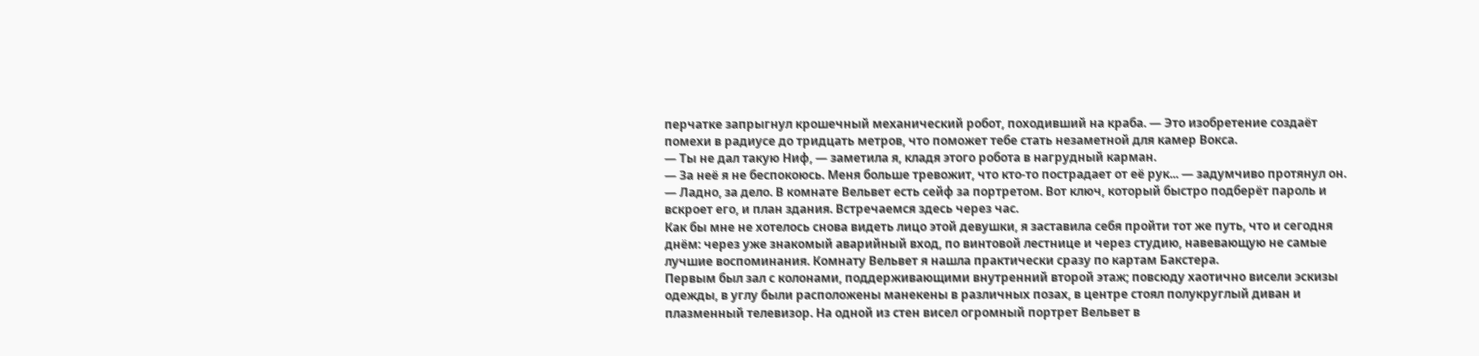перчатке запрыгнул крошечный механический робот, походивший на краба. — Это изобретение создаёт помехи в радиусе до тридцать метров, что поможет тебе стать незаметной для камер Вокса.
— Ты не дал такую Ниф, — заметила я, кладя этого робота в нагрудный карман.
— За неё я не беспокоюсь. Меня больше тревожит, что кто-то пострадает от её рук... — задумчиво протянул он. — Ладно, за дело. В комнате Вельвет есть сейф за портретом. Вот ключ, который быстро подберёт пароль и вскроет его, и план здания. Встречаемся здесь через час.
Как бы мне не хотелось снова видеть лицо этой девушки, я заставила себя пройти тот же путь, что и сегодня днём: через уже знакомый аварийный вход, по винтовой лестнице и через студию, навевающую не самые лучшие воспоминания. Комнату Вельвет я нашла практически сразу по картам Бакстера.
Первым был зал с колонами, поддерживающими внутренний второй этаж; повсюду хаотично висели эскизы одежды, в углу были расположены манекены в различных позах, в центре стоял полукруглый диван и плазменный телевизор. На одной из стен висел огромный портрет Вельвет в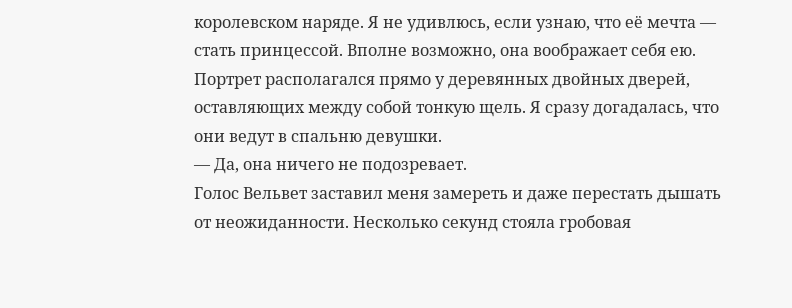королевском наряде. Я не удивлюсь, если узнаю, что её мечта — стать принцессой. Вполне возможно, она воображает себя ею.
Портрет располагался прямо у деревянных двойных дверей, оставляющих между собой тонкую щель. Я сразу догадалась, что они ведут в спальню девушки.
— Да, она ничего не подозревает.
Голос Вельвет заставил меня замереть и даже перестать дышать от неожиданности. Несколько секунд стояла гробовая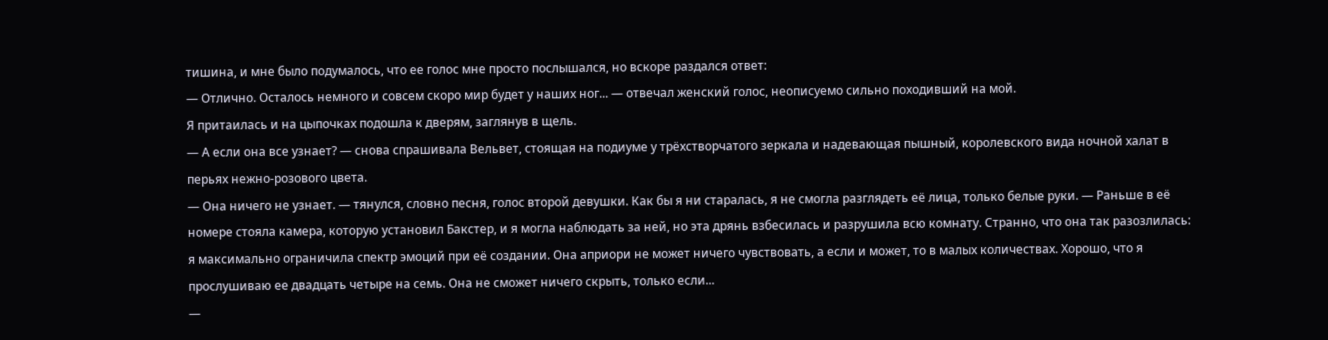тишина, и мне было подумалось, что ее голос мне просто послышался, но вскоре раздался ответ:
— Отлично. Осталось немного и совсем скоро мир будет у наших ног... — отвечал женский голос, неописуемо сильно походивший на мой.
Я притаилась и на цыпочках подошла к дверям, заглянув в щель.
— А если она все узнает? — снова спрашивала Вельвет, стоящая на подиуме у трёхстворчатого зеркала и надевающая пышный, королевского вида ночной халат в перьях нежно-розового цвета.
— Она ничего не узнает. — тянулся, словно песня, голос второй девушки. Как бы я ни старалась, я не смогла разглядеть её лица, только белые руки. — Раньше в её номере стояла камера, которую установил Бакстер, и я могла наблюдать за ней, но эта дрянь взбесилась и разрушила всю комнату. Странно, что она так разозлилась: я максимально ограничила спектр эмоций при её создании. Она априори не может ничего чувствовать, а если и может, то в малых количествах. Хорошо, что я прослушиваю ее двадцать четыре на семь. Она не сможет ничего скрыть, только если...
—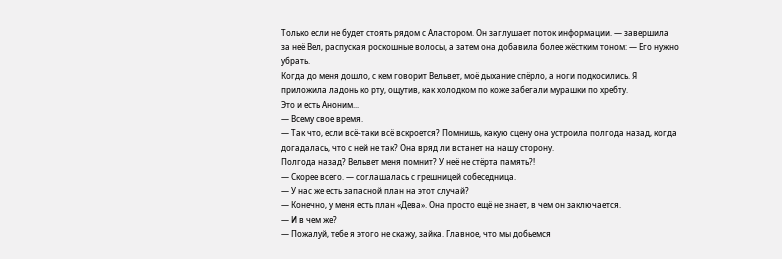Только если не будет стоять рядом с Аластором. Он заглушает поток информации. — завершила за неё Вел, распуская роскошные волосы, а затем она добавила более жёстким тоном: — Его нужно убрать.
Когда до меня дошло, с кем говорит Вельвет, моё дыхание спёрло, а ноги подкосились. Я приложила ладонь ко рту, ощутив, как холодком по коже забегали мурашки по хребту.
Это и есть Аноним...
— Всему свое время.
— Так что, если всё-таки всё вскроется? Помнишь, какую сцену она устроила полгода назад, когда догадалась, что с ней не так? Она вряд ли встанет на нашу сторону.
Полгода назад? Вельвет меня помнит? У неё не стёрта память?!
— Скорее всего. — соглашалась с грешницей собеседница.
— У нас же есть запасной план на этот случай?
— Конечно, у меня есть план «Дева». Она просто ещё не знает, в чем он заключается.
— И в чем же?
— Пожалуй, тебе я этого не скажу, зайка. Главное, что мы добьемся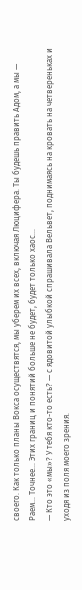своего. Как только планы Вокса осуществятся, мы уберем их всех, включая Люцифера. Ты будешь править Адом, а мы — Раем... Точнее... Этих границ и понятий больше не будет, будет только хаос...
— Кто это «мы»? У тебя кто-то есть? — с ядовитой улыбкой спрашивала Вельвет, поднимаясь на кровать на четвереньках и уходя из поля моего зрения.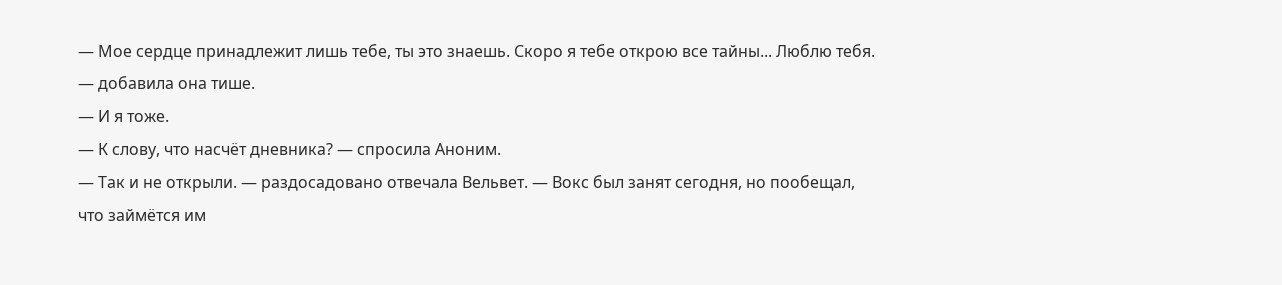— Мое сердце принадлежит лишь тебе, ты это знаешь. Скоро я тебе открою все тайны... Люблю тебя. — добавила она тише.
— И я тоже.
— К слову, что насчёт дневника? — спросила Аноним.
— Так и не открыли. — раздосадовано отвечала Вельвет. — Вокс был занят сегодня, но пообещал, что займётся им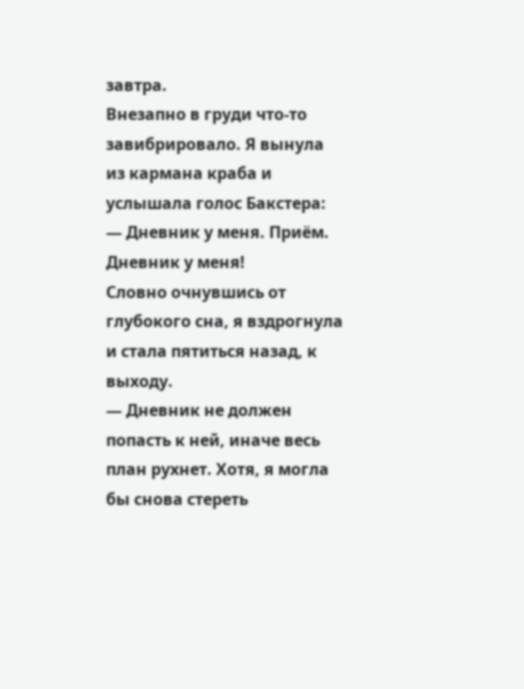завтра.
Внезапно в груди что-то завибрировало. Я вынула из кармана краба и услышала голос Бакстера:
— Дневник у меня. Приём. Дневник у меня!
Словно очнувшись от глубокого сна, я вздрогнула и стала пятиться назад, к выходу.
— Дневник не должен попасть к ней, иначе весь план рухнет. Хотя, я могла бы снова стереть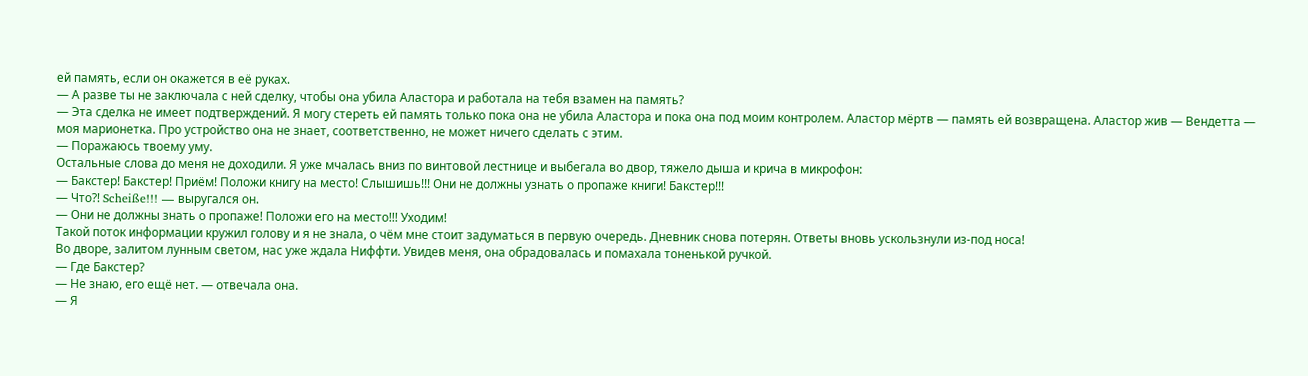ей память, если он окажется в её руках.
— А разве ты не заключала с ней сделку, чтобы она убила Аластора и работала на тебя взамен на память?
— Эта сделка не имеет подтверждений. Я могу стереть ей память только пока она не убила Аластора и пока она под моим контролем. Аластор мёртв — память ей возвращена. Аластор жив — Вендетта — моя марионетка. Про устройство она не знает, соответственно, не может ничего сделать с этим.
— Поражаюсь твоему уму.
Остальные слова до меня не доходили. Я уже мчалась вниз по винтовой лестнице и выбегала во двор, тяжело дыша и крича в микрофон:
— Бакстер! Бакстер! Приём! Положи книгу на место! Слышишь!!! Они не должны узнать о пропаже книги! Бакстер!!!
— Что?! Scheiße!!! — выругался он.
— Они не должны знать о пропаже! Положи его на место!!! Уходим!
Такой поток информации кружил голову и я не знала, о чём мне стоит задуматься в первую очередь. Дневник снова потерян. Ответы вновь ускользнули из-под носа!
Во дворе, залитом лунным светом, нас уже ждала Ниффти. Увидев меня, она обрадовалась и помахала тоненькой ручкой.
— Где Бакстер?
— Не знаю, его ещё нет. — отвечала она.
— Я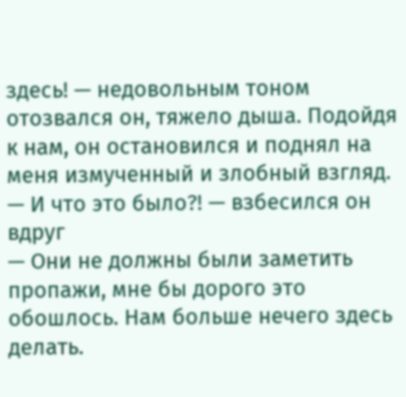здесь! — недовольным тоном отозвался он, тяжело дыша. Подойдя к нам, он остановился и поднял на меня измученный и злобный взгляд. — И что это было?! — взбесился он вдруг
— Они не должны были заметить пропажи, мне бы дорого это обошлось. Нам больше нечего здесь делать.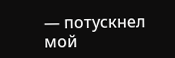— потускнел мой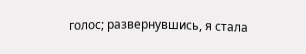голос; развернувшись, я стала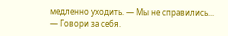медленно уходить. — Мы не справились...
— Говори за себя.